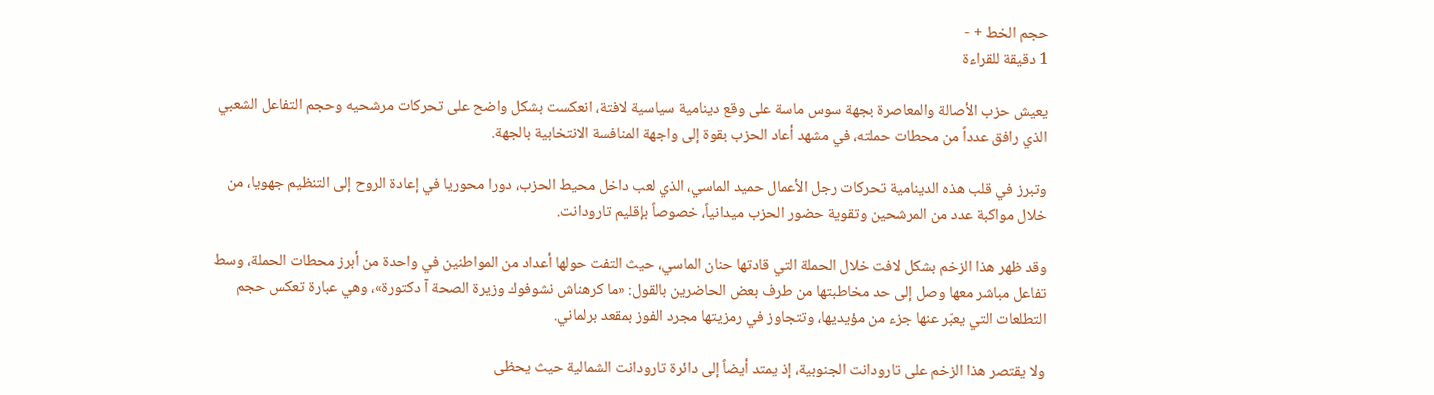حجم الخط + -
1 دقيقة للقراءة

يعيش حزب الأصالة والمعاصرة بجهة سوس ماسة على وقع دينامية سياسية لافتة، انعكست بشكل واضح على تحركات مرشحيه وحجم التفاعل الشعبي الذي رافق عدداً من محطات حملته، في مشهد أعاد الحزب بقوة إلى واجهة المنافسة الانتخابية بالجهة.

وتبرز في قلب هذه الدينامية تحركات رجل الأعمال حميد الماسي، الذي لعب داخل محيط الحزب، دورا محوريا في إعادة الروح إلى التنظيم جهويا، من خلال مواكبة عدد من المرشحين وتقوية حضور الحزب ميدانياً، خصوصاً بإقليم تارودانت.

وقد ظهر هذا الزخم بشكل لافت خلال الحملة التي قادتها حنان الماسي، حيث التفت حولها أعداد من المواطنين في واحدة من أبرز محطات الحملة، وسط تفاعل مباشر معها وصل إلى حد مخاطبتها من طرف بعض الحاضرين بالقول: «ما كرهناش نشوفوك وزيرة الصحة آ دكتورة»، وهي عبارة تعكس حجم التطلعات التي يعبّر عنها جزء من مؤيديها، وتتجاوز في رمزيتها مجرد الفوز بمقعد برلماني.

ولا يقتصر هذا الزخم على تارودانت الجنوبية، إذ يمتد أيضاً إلى دائرة تارودانت الشمالية حيث يحظى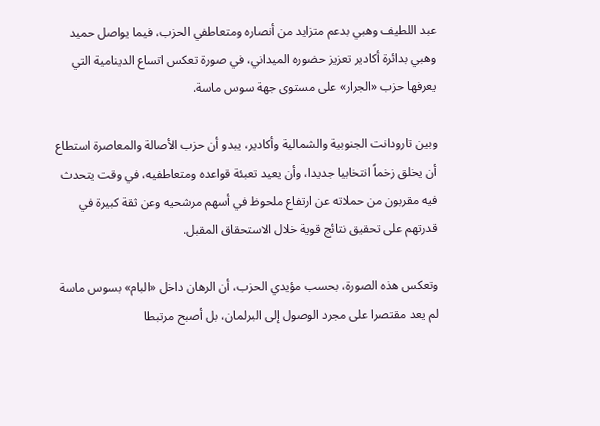عبد اللطيف وهبي بدعم متزايد من أنصاره ومتعاطفي الحزب، فيما يواصل حميد وهبي بدائرة أكادير تعزيز حضوره الميداني، في صورة تعكس اتساع الدينامية التي يعرفها حزب «الجرار» على مستوى جهة سوس ماسة.

وبين تارودانت الجنوبية والشمالية وأكادير، يبدو أن حزب الأصالة والمعاصرة استطاع أن يخلق زخماً انتخابيا جديدا، وأن يعيد تعبئة قواعده ومتعاطفيه، في وقت يتحدث فيه مقربون من حملاته عن ارتفاع ملحوظ في أسهم مرشحيه وعن ثقة كبيرة في قدرتهم على تحقيق نتائج قوية خلال الاستحقاق المقبل.

وتعكس هذه الصورة، بحسب مؤيدي الحزب، أن الرهان داخل «البام» بسوس ماسة لم يعد مقتصرا على مجرد الوصول إلى البرلمان، بل أصبح مرتبطا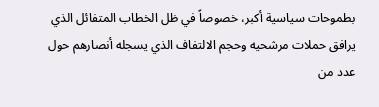بطموحات سياسية أكبر، خصوصاً في ظل الخطاب المتفائل الذي يرافق حملات مرشحيه وحجم الالتفاف الذي يسجله أنصارهم حول عدد من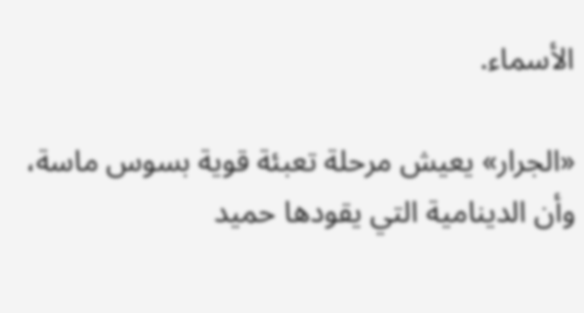الأسماء.

«الجرار» يعيش مرحلة تعبئة قوية بسوس ماسة، وأن الدينامية التي يقودها حميد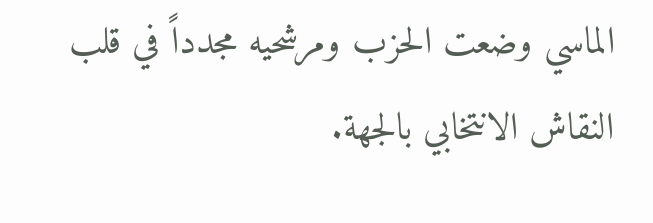الماسي وضعت الحزب ومرشحيه مجدداً في قلب النقاش الانتخابي بالجهة.